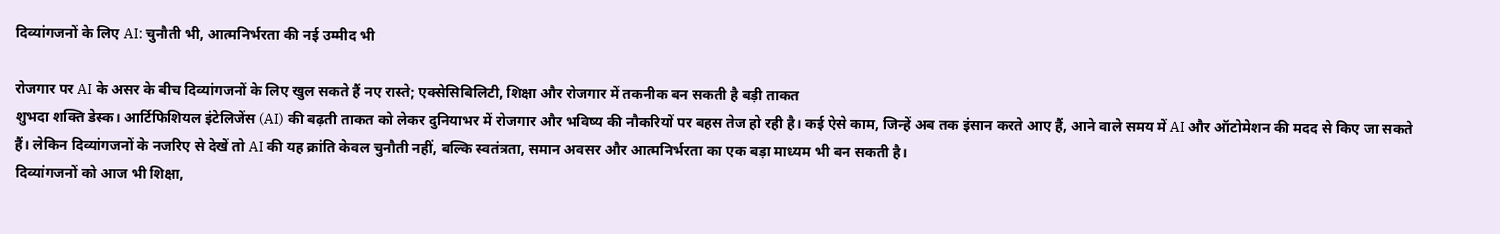दिव्यांगजनों के लिए AI: चुनौती भी, आत्मनिर्भरता की नई उम्मीद भी

रोजगार पर AI के असर के बीच दिव्यांगजनों के लिए खुल सकते हैं नए रास्ते; एक्सेसिबिलिटी, शिक्षा और रोजगार में तकनीक बन सकती है बड़ी ताकत
शुभदा शक्ति डेस्क। आर्टिफिशियल इंटेलिजेंस (AI) की बढ़ती ताकत को लेकर दुनियाभर में रोजगार और भविष्य की नौकरियों पर बहस तेज हो रही है। कई ऐसे काम, जिन्हें अब तक इंसान करते आए हैं, आने वाले समय में AI और ऑटोमेशन की मदद से किए जा सकते हैं। लेकिन दिव्यांगजनों के नजरिए से देखें तो AI की यह क्रांति केवल चुनौती नहीं, बल्कि स्वतंत्रता, समान अवसर और आत्मनिर्भरता का एक बड़ा माध्यम भी बन सकती है।
दिव्यांगजनों को आज भी शिक्षा,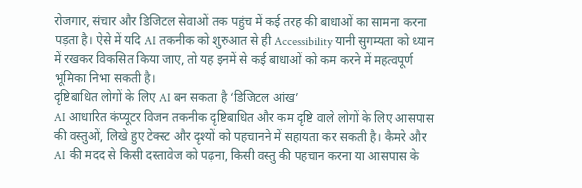रोजगार, संचार और डिजिटल सेवाओं तक पहुंच में कई तरह की बाधाओं का सामना करना पड़ता है। ऐसे में यदि AI तकनीक को शुरुआत से ही Accessibility यानी सुगम्यता को ध्यान में रखकर विकसित किया जाए, तो यह इनमें से कई बाधाओं को कम करने में महत्वपूर्ण भूमिका निभा सकती है।
दृष्टिबाधित लोगों के लिए AI बन सकता है ‘डिजिटल आंख’
AI आधारित कंप्यूटर विजन तकनीक दृष्टिबाधित और कम दृष्टि वाले लोगों के लिए आसपास की वस्तुओं, लिखे हुए टेक्स्ट और दृश्यों को पहचानने में सहायता कर सकती है। कैमरे और AI की मदद से किसी दस्तावेज को पढ़ना, किसी वस्तु की पहचान करना या आसपास के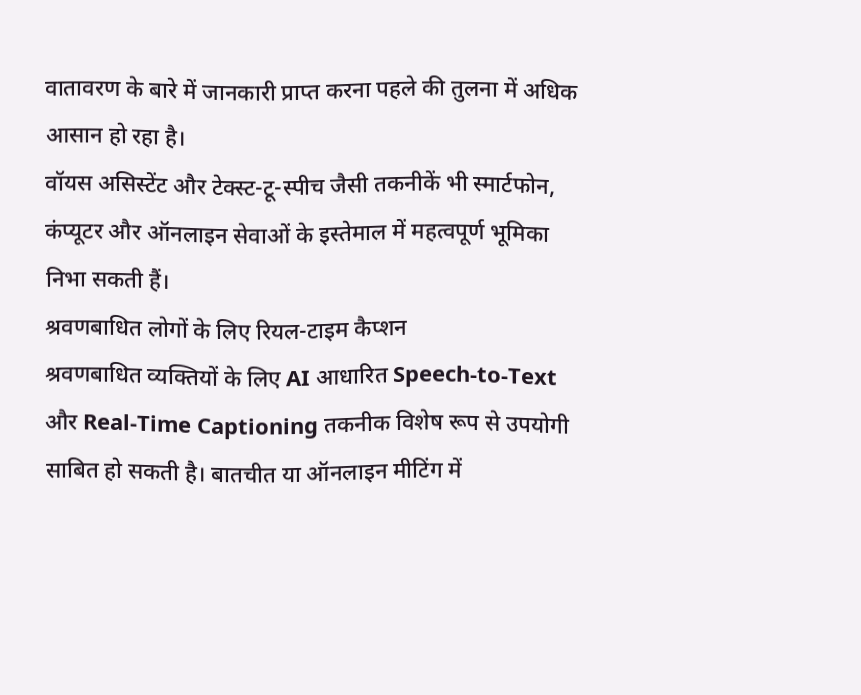वातावरण के बारे में जानकारी प्राप्त करना पहले की तुलना में अधिक आसान हो रहा है।
वॉयस असिस्टेंट और टेक्स्ट-टू-स्पीच जैसी तकनीकें भी स्मार्टफोन, कंप्यूटर और ऑनलाइन सेवाओं के इस्तेमाल में महत्वपूर्ण भूमिका निभा सकती हैं।
श्रवणबाधित लोगों के लिए रियल-टाइम कैप्शन
श्रवणबाधित व्यक्तियों के लिए AI आधारित Speech-to-Text और Real-Time Captioning तकनीक विशेष रूप से उपयोगी साबित हो सकती है। बातचीत या ऑनलाइन मीटिंग में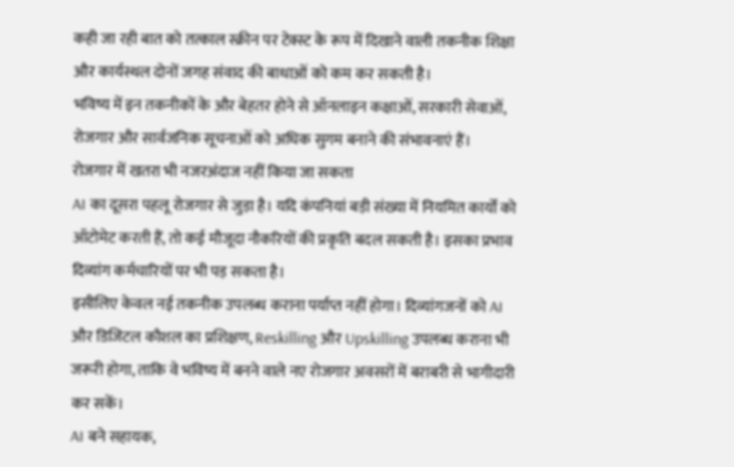कही जा रही बात को तत्काल स्क्रीन पर टेक्स्ट के रूप में दिखाने वाली तकनीक शिक्षा और कार्यस्थल दोनों जगह संवाद की बाधाओं को कम कर सकती है।
भविष्य में इन तकनीकों के और बेहतर होने से ऑनलाइन कक्षाओं, सरकारी सेवाओं, रोजगार और सार्वजनिक सूचनाओं को अधिक सुगम बनाने की संभावनाएं हैं।
रोजगार में खतरा भी नजरअंदाज नहीं किया जा सकता
AI का दूसरा पहलू रोजगार से जुड़ा है। यदि कंपनियां बड़ी संख्या में नियमित कार्यों को ऑटोमेट करती हैं, तो कई मौजूदा नौकरियों की प्रकृति बदल सकती है। इसका प्रभाव दिव्यांग कर्मचारियों पर भी पड़ सकता है।
इसीलिए केवल नई तकनीक उपलब्ध कराना पर्याप्त नहीं होगा। दिव्यांगजनों को AI और डिजिटल कौशल का प्रशिक्षण, Reskilling और Upskilling उपलब्ध कराना भी जरूरी होगा, ताकि वे भविष्य में बनने वाले नए रोजगार अवसरों में बराबरी से भागीदारी कर सकें।
AI बने सहायक,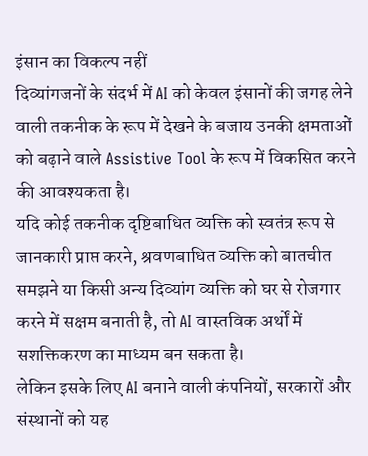इंसान का विकल्प नहीं
दिव्यांगजनों के संदर्भ में AI को केवल इंसानों की जगह लेने वाली तकनीक के रूप में देखने के बजाय उनकी क्षमताओं को बढ़ाने वाले Assistive Tool के रूप में विकसित करने की आवश्यकता है।
यदि कोई तकनीक दृष्टिबाधित व्यक्ति को स्वतंत्र रूप से जानकारी प्राप्त करने, श्रवणबाधित व्यक्ति को बातचीत समझने या किसी अन्य दिव्यांग व्यक्ति को घर से रोजगार करने में सक्षम बनाती है, तो AI वास्तविक अर्थों में सशक्तिकरण का माध्यम बन सकता है।
लेकिन इसके लिए AI बनाने वाली कंपनियों, सरकारों और संस्थानों को यह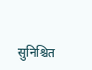सुनिश्चित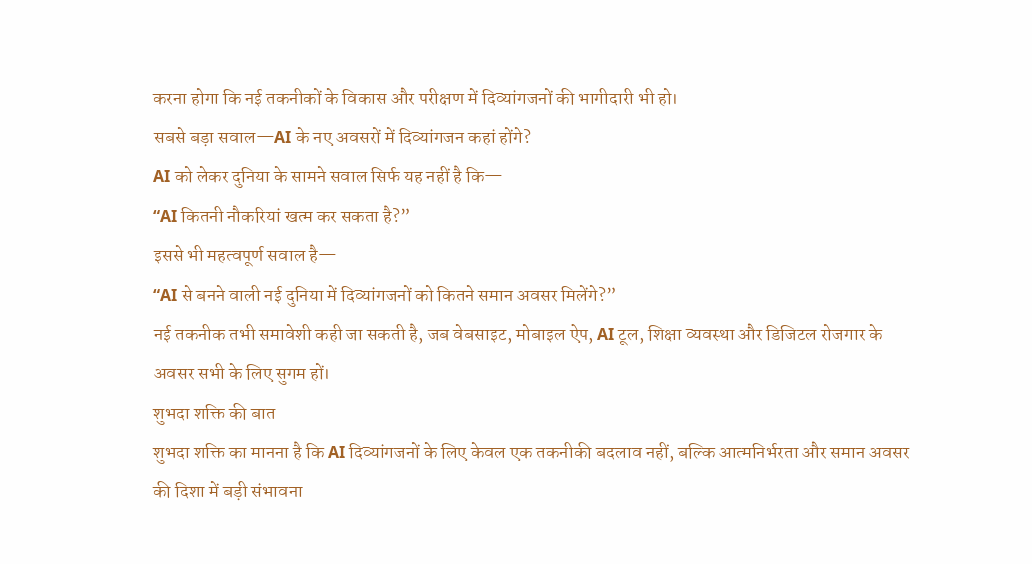करना होगा कि नई तकनीकों के विकास और परीक्षण में दिव्यांगजनों की भागीदारी भी हो।
सबसे बड़ा सवाल—AI के नए अवसरों में दिव्यांगजन कहां होंगे?
AI को लेकर दुनिया के सामने सवाल सिर्फ यह नहीं है कि—
“AI कितनी नौकरियां खत्म कर सकता है?”
इससे भी महत्वपूर्ण सवाल है—
“AI से बनने वाली नई दुनिया में दिव्यांगजनों को कितने समान अवसर मिलेंगे?”
नई तकनीक तभी समावेशी कही जा सकती है, जब वेबसाइट, मोबाइल ऐप, AI टूल, शिक्षा व्यवस्था और डिजिटल रोजगार के अवसर सभी के लिए सुगम हों।
शुभदा शक्ति की बात
शुभदा शक्ति का मानना है कि AI दिव्यांगजनों के लिए केवल एक तकनीकी बदलाव नहीं, बल्कि आत्मनिर्भरता और समान अवसर की दिशा में बड़ी संभावना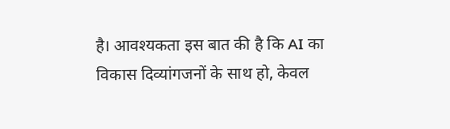है। आवश्यकता इस बात की है कि AI का विकास दिव्यांगजनों के साथ हो, केवल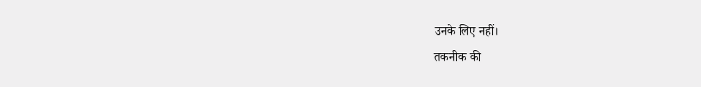उनके लिए नहीं।
तकनीक की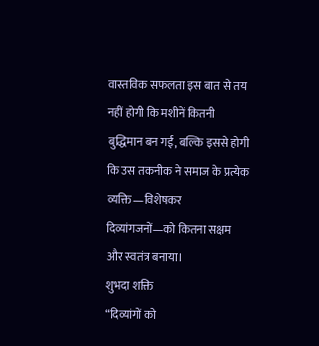वास्तविक सफलता इस बात से तय नहीं होगी कि मशीनें कितनी बुद्धिमान बन गईं, बल्कि इससे होगी कि उस तकनीक ने समाज के प्रत्येक व्यक्ति—विशेषकर दिव्यांगजनों—को कितना सक्षम और स्वतंत्र बनाया।
शुभदा शक्ति
“दिव्यांगों को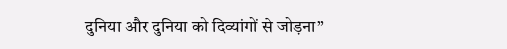दुनिया और दुनिया को दिव्यांगों से जोड़ना”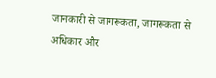जानकारी से जागरूकता, जागरूकता से अधिकार और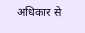अधिकार से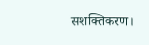सशक्तिकरण।